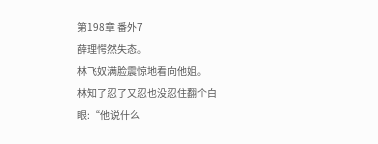第198章 番外7
薛理愕然失态。
林飞奴满脸震惊地看向他姐。
林知了忍了又忍也没忍住翻个白眼:“他说什么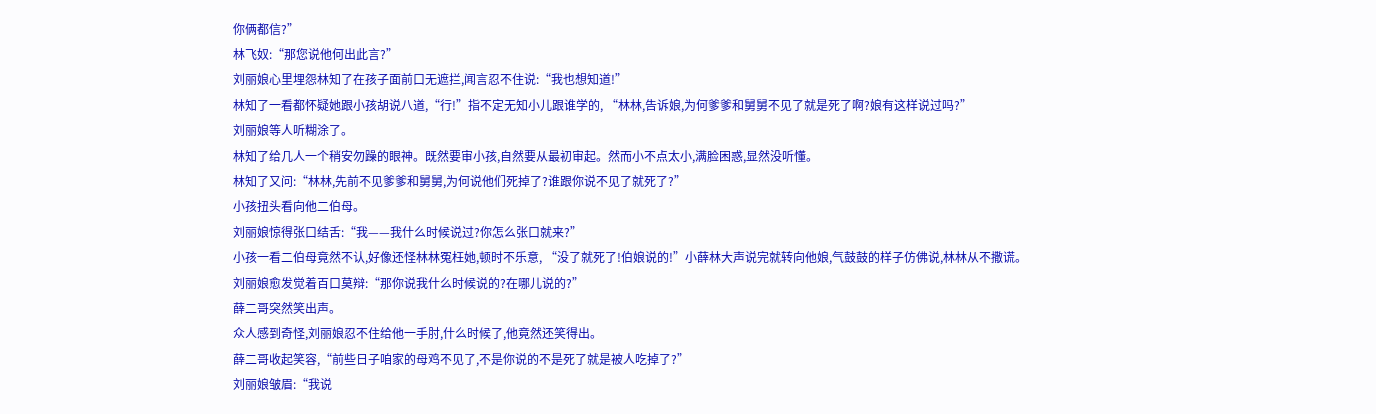你俩都信?”
林飞奴:“那您说他何出此言?”
刘丽娘心里埋怨林知了在孩子面前口无遮拦,闻言忍不住说:“我也想知道!”
林知了一看都怀疑她跟小孩胡说八道,“行!”指不定无知小儿跟谁学的, “林林,告诉娘,为何爹爹和舅舅不见了就是死了啊?娘有这样说过吗?”
刘丽娘等人听糊涂了。
林知了给几人一个稍安勿躁的眼神。既然要审小孩,自然要从最初审起。然而小不点太小,满脸困惑,显然没听懂。
林知了又问:“林林,先前不见爹爹和舅舅,为何说他们死掉了?谁跟你说不见了就死了?”
小孩扭头看向他二伯母。
刘丽娘惊得张口结舌:“我——我什么时候说过?你怎么张口就来?”
小孩一看二伯母竟然不认,好像还怪林林冤枉她,顿时不乐意, “没了就死了!伯娘说的!”小薛林大声说完就转向他娘,气鼓鼓的样子仿佛说,林林从不撒谎。
刘丽娘愈发觉着百口莫辩:“那你说我什么时候说的?在哪儿说的?”
薛二哥突然笑出声。
众人感到奇怪,刘丽娘忍不住给他一手肘,什么时候了,他竟然还笑得出。
薛二哥收起笑容,“前些日子咱家的母鸡不见了,不是你说的不是死了就是被人吃掉了?”
刘丽娘皱眉:“我说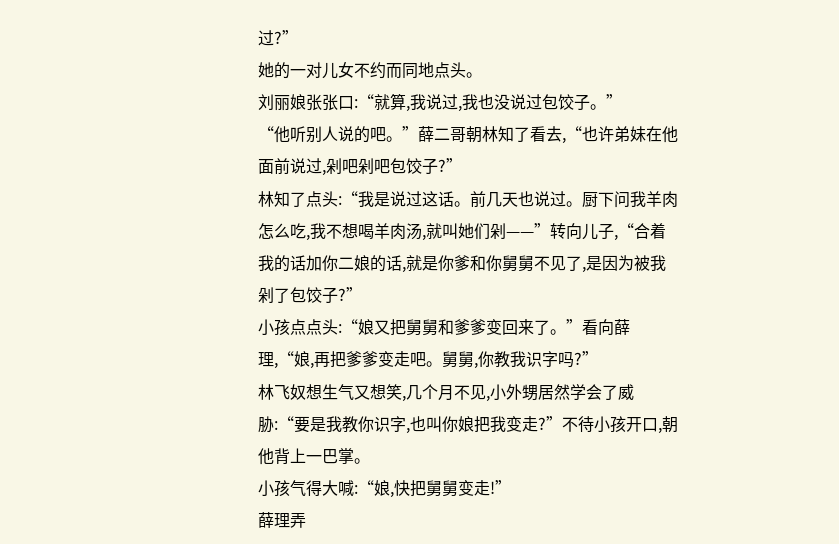过?”
她的一对儿女不约而同地点头。
刘丽娘张张口:“就算,我说过,我也没说过包饺子。”
“他听别人说的吧。”薛二哥朝林知了看去,“也许弟妹在他面前说过,剁吧剁吧包饺子?”
林知了点头:“我是说过这话。前几天也说过。厨下问我羊肉怎么吃,我不想喝羊肉汤,就叫她们剁——”转向儿子,“合着我的话加你二娘的话,就是你爹和你舅舅不见了,是因为被我剁了包饺子?”
小孩点点头:“娘又把舅舅和爹爹变回来了。”看向薛理,“娘,再把爹爹变走吧。舅舅,你教我识字吗?”
林飞奴想生气又想笑,几个月不见,小外甥居然学会了威胁:“要是我教你识字,也叫你娘把我变走?”不待小孩开口,朝他背上一巴掌。
小孩气得大喊:“娘,快把舅舅变走!”
薛理弄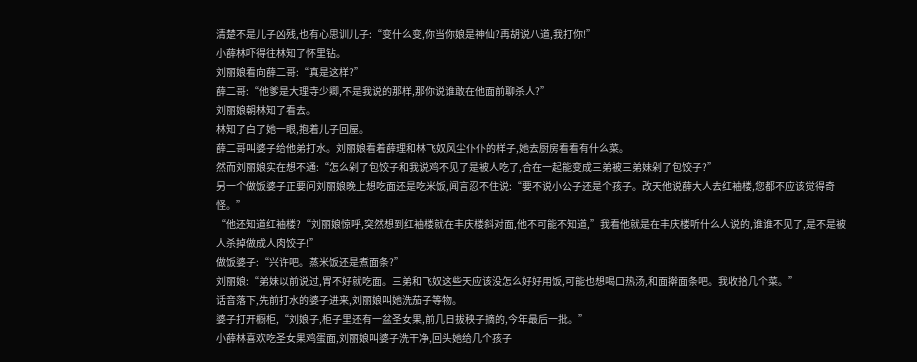清楚不是儿子凶残,也有心思训儿子:“变什么变,你当你娘是神仙?再胡说八道,我打你!”
小薛林吓得往林知了怀里钻。
刘丽娘看向薛二哥:“真是这样?”
薛二哥:“他爹是大理寺少卿,不是我说的那样,那你说谁敢在他面前聊杀人?”
刘丽娘朝林知了看去。
林知了白了她一眼,抱着儿子回屋。
薛二哥叫婆子给他弟打水。刘丽娘看着薛理和林飞奴风尘仆仆的样子,她去厨房看看有什么菜。
然而刘丽娘实在想不通:“怎么剁了包饺子和我说鸡不见了是被人吃了,合在一起能变成三弟被三弟妹剁了包饺子?”
另一个做饭婆子正要问刘丽娘晚上想吃面还是吃米饭,闻言忍不住说:“要不说小公子还是个孩子。改天他说薛大人去红袖楼,您都不应该觉得奇怪。”
“他还知道红袖楼?“刘丽娘惊呼,突然想到红袖楼就在丰庆楼斜对面,他不可能不知道,”我看他就是在丰庆楼听什么人说的,谁谁不见了,是不是被人杀掉做成人肉饺子!”
做饭婆子:“兴许吧。蒸米饭还是煮面条?”
刘丽娘:“弟妹以前说过,胃不好就吃面。三弟和飞奴这些天应该没怎么好好用饭,可能也想喝口热汤,和面擀面条吧。我收拾几个菜。”
话音落下,先前打水的婆子进来,刘丽娘叫她洗茄子等物。
婆子打开橱柜,“刘娘子,柜子里还有一盆圣女果,前几日拔秧子摘的,今年最后一批。”
小薛林喜欢吃圣女果鸡蛋面,刘丽娘叫婆子洗干净,回头她给几个孩子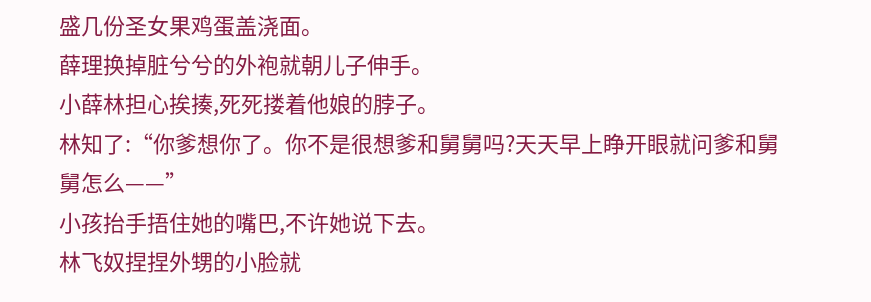盛几份圣女果鸡蛋盖浇面。
薛理换掉脏兮兮的外袍就朝儿子伸手。
小薛林担心挨揍,死死搂着他娘的脖子。
林知了:“你爹想你了。你不是很想爹和舅舅吗?天天早上睁开眼就问爹和舅舅怎么——”
小孩抬手捂住她的嘴巴,不许她说下去。
林飞奴捏捏外甥的小脸就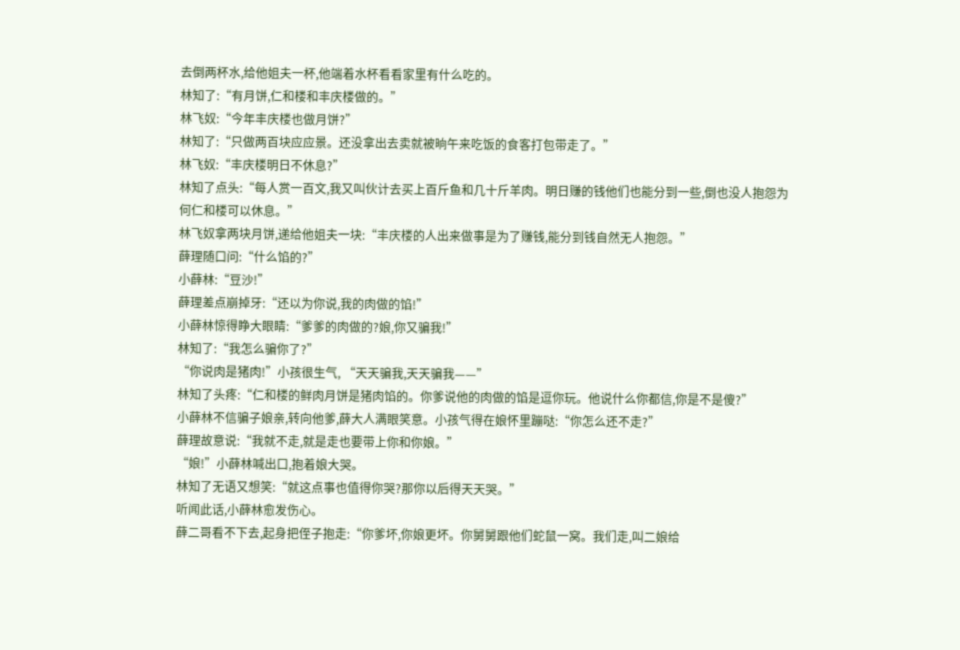去倒两杯水,给他姐夫一杯,他端着水杯看看家里有什么吃的。
林知了:“有月饼,仁和楼和丰庆楼做的。”
林飞奴:“今年丰庆楼也做月饼?”
林知了:“只做两百块应应景。还没拿出去卖就被晌午来吃饭的食客打包带走了。”
林飞奴:“丰庆楼明日不休息?”
林知了点头:“每人赏一百文,我又叫伙计去买上百斤鱼和几十斤羊肉。明日赚的钱他们也能分到一些,倒也没人抱怨为何仁和楼可以休息。”
林飞奴拿两块月饼,递给他姐夫一块:“丰庆楼的人出来做事是为了赚钱,能分到钱自然无人抱怨。”
薛理随口问:“什么馅的?”
小薛林:“豆沙!”
薛理差点崩掉牙:“还以为你说,我的肉做的馅!”
小薛林惊得睁大眼睛:“爹爹的肉做的?娘,你又骗我!”
林知了:“我怎么骗你了?”
“你说肉是猪肉!”小孩很生气, “天天骗我,天天骗我——”
林知了头疼:“仁和楼的鲜肉月饼是猪肉馅的。你爹说他的肉做的馅是逗你玩。他说什么你都信,你是不是傻?”
小薛林不信骗子娘亲,转向他爹,薛大人满眼笑意。小孩气得在娘怀里蹦哒:“你怎么还不走?”
薛理故意说:“我就不走,就是走也要带上你和你娘。”
“娘!”小薛林喊出口,抱着娘大哭。
林知了无语又想笑:“就这点事也值得你哭?那你以后得天天哭。”
听闻此话,小薛林愈发伤心。
薛二哥看不下去,起身把侄子抱走:“你爹坏,你娘更坏。你舅舅跟他们蛇鼠一窝。我们走,叫二娘给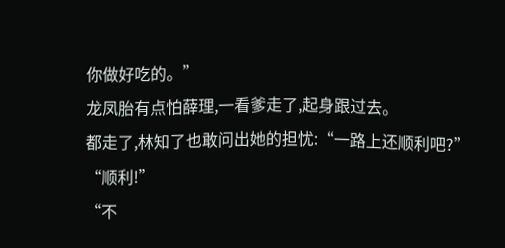你做好吃的。”
龙凤胎有点怕薛理,一看爹走了,起身跟过去。
都走了,林知了也敢问出她的担忧:“一路上还顺利吧?”
“顺利!”
“不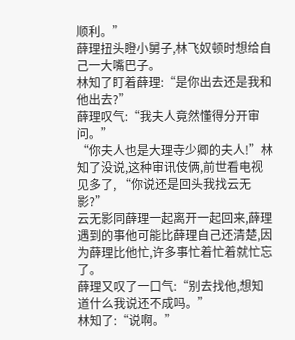顺利。”
薛理扭头瞪小舅子,林飞奴顿时想给自己一大嘴巴子。
林知了盯着薛理:“是你出去还是我和他出去?”
薛理叹气:“我夫人竟然懂得分开审问。”
“你夫人也是大理寺少卿的夫人!”林知了没说,这种审讯伎俩,前世看电视见多了, “你说还是回头我找云无影?”
云无影同薛理一起离开一起回来,薛理遇到的事他可能比薛理自己还清楚,因为薛理比他忙,许多事忙着忙着就忙忘了。
薛理又叹了一口气:“别去找他,想知道什么我说还不成吗。”
林知了:“说啊。”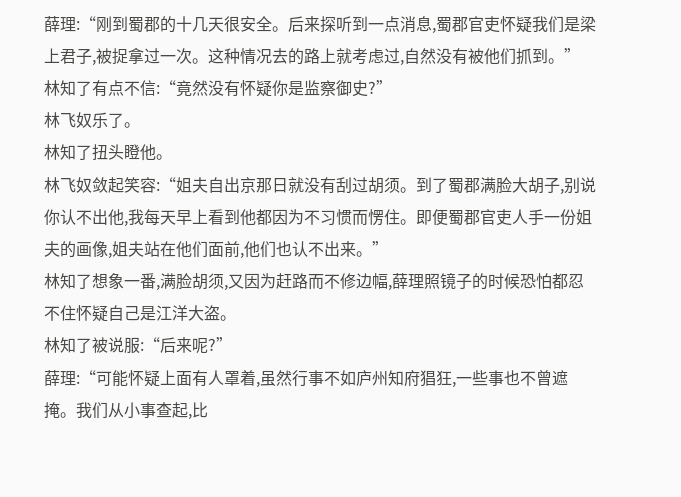薛理:“刚到蜀郡的十几天很安全。后来探听到一点消息,蜀郡官吏怀疑我们是梁上君子,被捉拿过一次。这种情况去的路上就考虑过,自然没有被他们抓到。”
林知了有点不信:“竟然没有怀疑你是监察御史?”
林飞奴乐了。
林知了扭头瞪他。
林飞奴敛起笑容:“姐夫自出京那日就没有刮过胡须。到了蜀郡满脸大胡子,别说你认不出他,我每天早上看到他都因为不习惯而愣住。即便蜀郡官吏人手一份姐夫的画像,姐夫站在他们面前,他们也认不出来。”
林知了想象一番,满脸胡须,又因为赶路而不修边幅,薛理照镜子的时候恐怕都忍不住怀疑自己是江洋大盗。
林知了被说服:“后来呢?”
薛理:“可能怀疑上面有人罩着,虽然行事不如庐州知府猖狂,一些事也不曾遮掩。我们从小事查起,比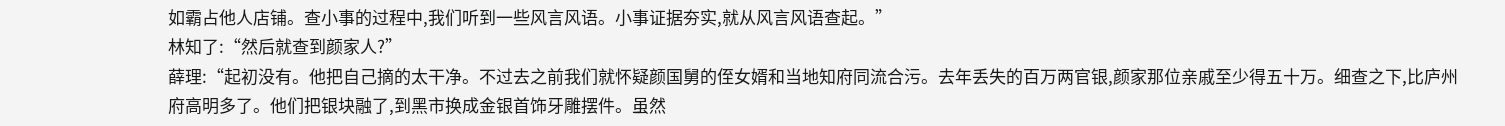如霸占他人店铺。查小事的过程中,我们听到一些风言风语。小事证据夯实,就从风言风语查起。”
林知了:“然后就查到颜家人?”
薛理:“起初没有。他把自己摘的太干净。不过去之前我们就怀疑颜国舅的侄女婿和当地知府同流合污。去年丢失的百万两官银,颜家那位亲戚至少得五十万。细查之下,比庐州府高明多了。他们把银块融了,到黑市换成金银首饰牙雕摆件。虽然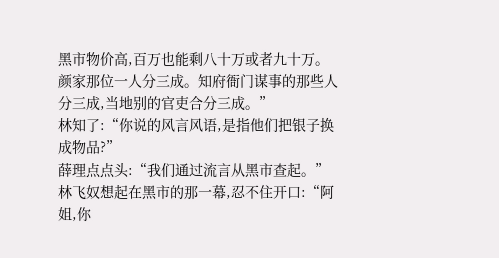黑市物价高,百万也能剩八十万或者九十万。颜家那位一人分三成。知府衙门谋事的那些人分三成,当地别的官吏合分三成。”
林知了:“你说的风言风语,是指他们把银子换成物品?”
薛理点点头:“我们通过流言从黑市查起。”
林飞奴想起在黑市的那一幕,忍不住开口:“阿姐,你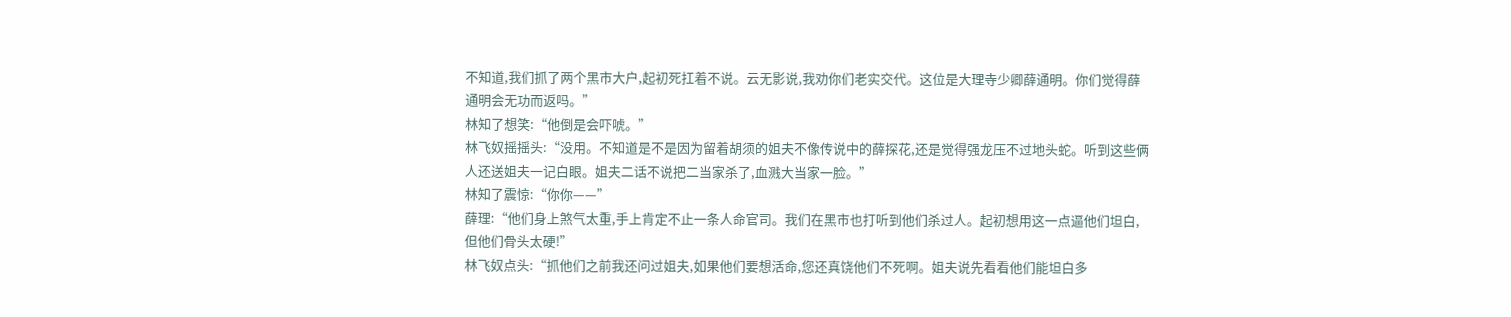不知道,我们抓了两个黑市大户,起初死扛着不说。云无影说,我劝你们老实交代。这位是大理寺少卿薛通明。你们觉得薛通明会无功而返吗。”
林知了想笑:“他倒是会吓唬。”
林飞奴摇摇头:“没用。不知道是不是因为留着胡须的姐夫不像传说中的薛探花,还是觉得强龙压不过地头蛇。听到这些俩人还送姐夫一记白眼。姐夫二话不说把二当家杀了,血溅大当家一脸。”
林知了震惊:“你你——”
薛理:“他们身上煞气太重,手上肯定不止一条人命官司。我们在黑市也打听到他们杀过人。起初想用这一点逼他们坦白,但他们骨头太硬!”
林飞奴点头:“抓他们之前我还问过姐夫,如果他们要想活命,您还真饶他们不死啊。姐夫说先看看他们能坦白多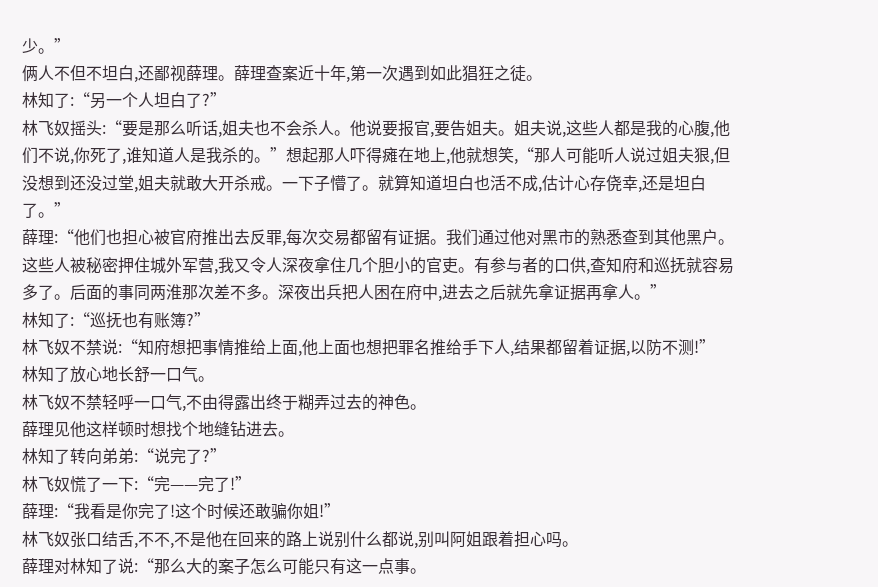少。”
俩人不但不坦白,还鄙视薛理。薛理查案近十年,第一次遇到如此猖狂之徒。
林知了:“另一个人坦白了?”
林飞奴摇头:“要是那么听话,姐夫也不会杀人。他说要报官,要告姐夫。姐夫说,这些人都是我的心腹,他们不说,你死了,谁知道人是我杀的。”想起那人吓得瘫在地上,他就想笑,“那人可能听人说过姐夫狠,但没想到还没过堂,姐夫就敢大开杀戒。一下子懵了。就算知道坦白也活不成,估计心存侥幸,还是坦白了。”
薛理:“他们也担心被官府推出去反罪,每次交易都留有证据。我们通过他对黑市的熟悉查到其他黑户。这些人被秘密押住城外军营,我又令人深夜拿住几个胆小的官吏。有参与者的口供,查知府和巡抚就容易多了。后面的事同两淮那次差不多。深夜出兵把人困在府中,进去之后就先拿证据再拿人。”
林知了:“巡抚也有账簿?”
林飞奴不禁说:“知府想把事情推给上面,他上面也想把罪名推给手下人,结果都留着证据,以防不测!”
林知了放心地长舒一口气。
林飞奴不禁轻呼一口气,不由得露出终于糊弄过去的神色。
薛理见他这样顿时想找个地缝钻进去。
林知了转向弟弟:“说完了?”
林飞奴慌了一下:“完——完了!”
薛理:“我看是你完了!这个时候还敢骗你姐!”
林飞奴张口结舌,不不,不是他在回来的路上说别什么都说,别叫阿姐跟着担心吗。
薛理对林知了说:“那么大的案子怎么可能只有这一点事。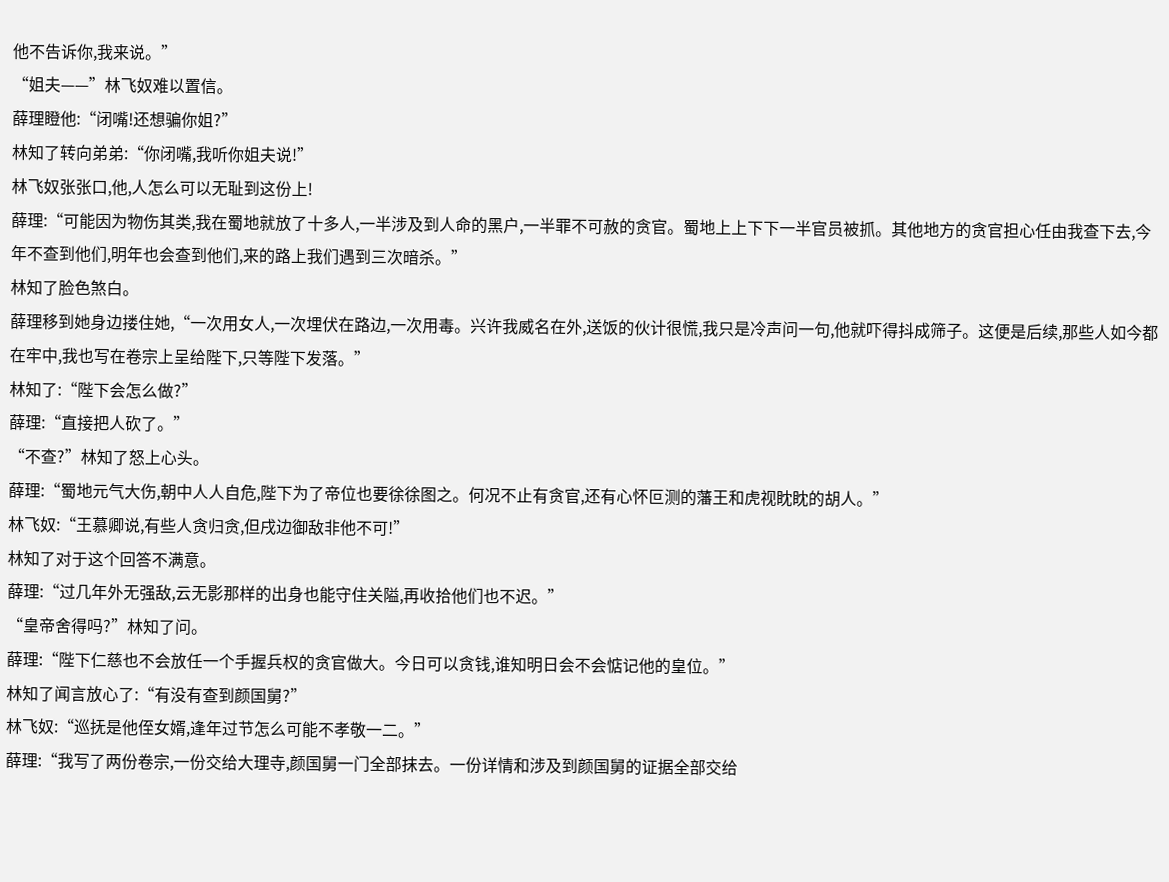他不告诉你,我来说。”
“姐夫——”林飞奴难以置信。
薛理瞪他:“闭嘴!还想骗你姐?”
林知了转向弟弟:“你闭嘴,我听你姐夫说!”
林飞奴张张口,他,人怎么可以无耻到这份上!
薛理:“可能因为物伤其类,我在蜀地就放了十多人,一半涉及到人命的黑户,一半罪不可赦的贪官。蜀地上上下下一半官员被抓。其他地方的贪官担心任由我查下去,今年不查到他们,明年也会查到他们,来的路上我们遇到三次暗杀。”
林知了脸色煞白。
薛理移到她身边搂住她,“一次用女人,一次埋伏在路边,一次用毒。兴许我威名在外,送饭的伙计很慌,我只是冷声问一句,他就吓得抖成筛子。这便是后续,那些人如今都在牢中,我也写在卷宗上呈给陛下,只等陛下发落。”
林知了:“陛下会怎么做?”
薛理:“直接把人砍了。”
“不查?”林知了怒上心头。
薛理:“蜀地元气大伤,朝中人人自危,陛下为了帝位也要徐徐图之。何况不止有贪官,还有心怀叵测的藩王和虎视眈眈的胡人。”
林飞奴:“王慕卿说,有些人贪归贪,但戌边御敌非他不可!”
林知了对于这个回答不满意。
薛理:“过几年外无强敌,云无影那样的出身也能守住关隘,再收拾他们也不迟。”
“皇帝舍得吗?”林知了问。
薛理:“陛下仁慈也不会放任一个手握兵权的贪官做大。今日可以贪钱,谁知明日会不会惦记他的皇位。”
林知了闻言放心了:“有没有查到颜国舅?”
林飞奴:“巡抚是他侄女婿,逢年过节怎么可能不孝敬一二。”
薛理:“我写了两份卷宗,一份交给大理寺,颜国舅一门全部抹去。一份详情和涉及到颜国舅的证据全部交给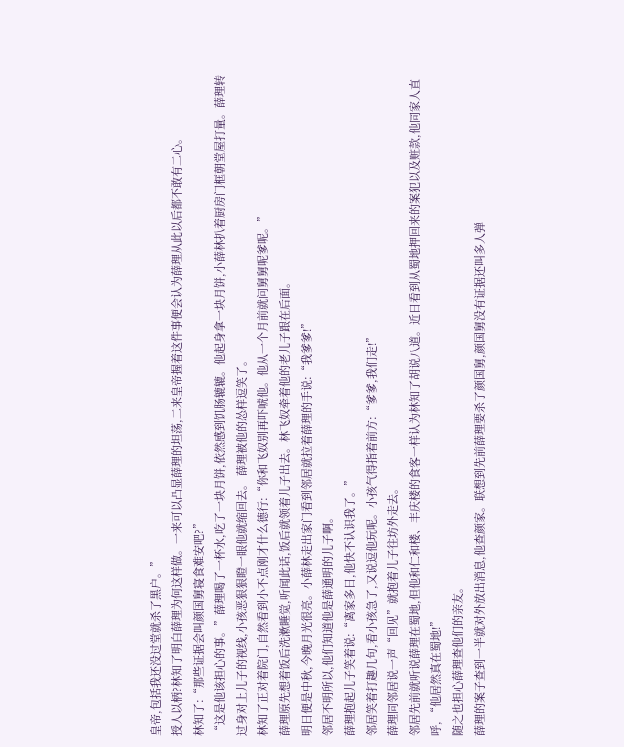皇帝,包括我还没过堂就杀了黑户。”
授人以柄?林知了明白薛理为何这样做。一来可以凸显薛理的坦荡,二来皇帝握着这件事便会认为薛理从此以后都不敢有二心。
林知了:“那些证据会叫颜国舅寝食难安吧?”
“这是他该担心的事。”薛理喝了一杯水,吃了一块月饼,依然感到饥肠辘辘。他起身拿一块月饼,小薛林扒着厨房门框朝堂屋打量。薛理转过身对上儿子的视线,小孩恶狠狠瞪一眼他就缩回去。 薛理被他的怂样逗笑了。
林知了正对着院门,自然看到小不点刚才什么德行:“你和飞奴别再吓唬他。他从一个月前就问舅舅呢爹呢。”
薛理原先想着饭后洗漱睡觉,听闻此话,饭后就领着儿子出去。林飞奴牵着他的老儿子跟在后面。
明日便是中秋,今晚月光很亮。小薛林走出家门看到邻居就拉着薛理的手说:“我爹爹!”
邻居不明所以,他们知道他是薛通明的儿子啊。
薛理抱起儿子笑着说:“离家多日,他快不认识我了。”
邻居笑着打趣几句,看小孩急了,又说逗他玩呢。小孩气得指着前方:“爹爹,我们走!”
薛理同邻居说一声“回见”就抱着儿子往坊外走去。
邻居先前就听说薛理在蜀地,但他和仁和楼、丰庆楼的食客一样认为林知了胡说八道。近日看到从蜀地押回来的案犯以及赃款,他同家人直呼, “他居然真在蜀地!”
随之也担心薛理查他们的亲友。
薛理的案子查到一半就对外放出消息,他查颜家。联想到先前薛理要杀了颜国舅,颜国舅没有证据还叫多人弹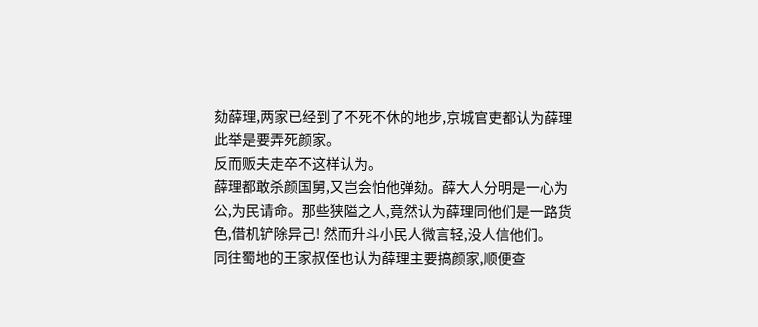劾薛理,两家已经到了不死不休的地步,京城官吏都认为薛理此举是要弄死颜家。
反而贩夫走卒不这样认为。
薛理都敢杀颜国舅,又岂会怕他弹劾。薛大人分明是一心为公,为民请命。那些狭隘之人,竟然认为薛理同他们是一路货色,借机铲除异己! 然而升斗小民人微言轻,没人信他们。
同往蜀地的王家叔侄也认为薛理主要搞颜家,顺便查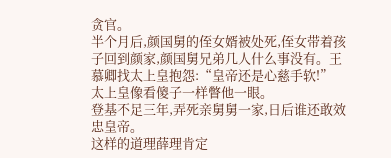贪官。
半个月后,颜国舅的侄女婿被处死,侄女带着孩子回到颜家,颜国舅兄弟几人什么事没有。王慕卿找太上皇抱怨:“皇帝还是心慈手软!”
太上皇像看傻子一样瞥他一眼。
登基不足三年,弄死亲舅舅一家,日后谁还敢效忠皇帝。
这样的道理薛理肯定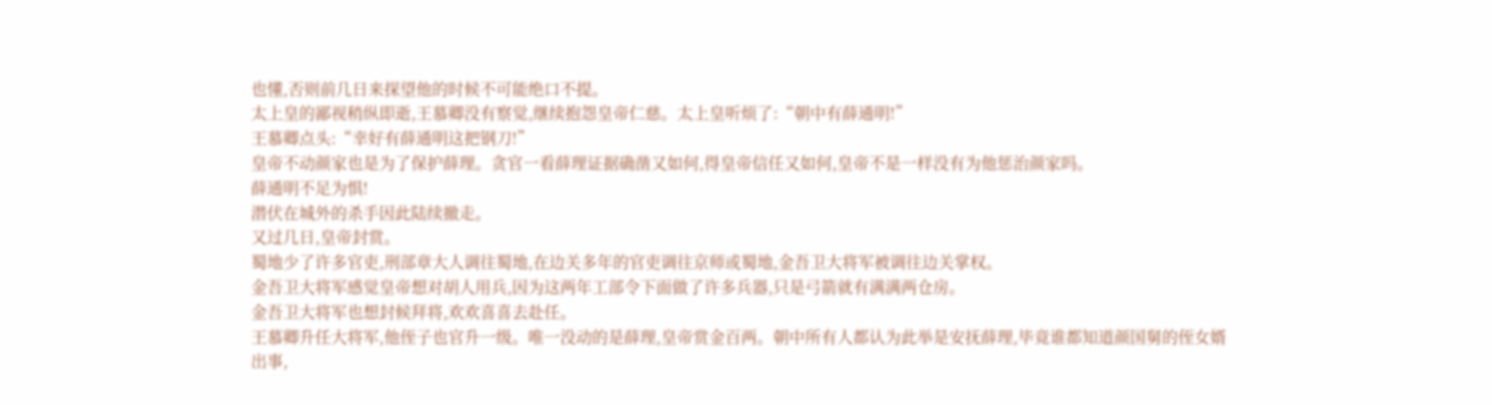也懂,否则前几日来探望他的时候不可能绝口不提。
太上皇的鄙视稍纵即逝,王慕卿没有察觉,继续抱怨皇帝仁慈。太上皇听烦了:“朝中有薛通明!”
王慕卿点头:“幸好有薛通明这把钢刀!”
皇帝不动颜家也是为了保护薛理。贪官一看薛理证据确凿又如何,得皇帝信任又如何,皇帝不是一样没有为他惩治颜家吗。
薛通明不足为惧!
潜伏在城外的杀手因此陆续撤走。
又过几日,皇帝封赏。
蜀地少了许多官吏,刑部章大人调往蜀地,在边关多年的官吏调往京师或蜀地,金吾卫大将军被调往边关掌权。
金吾卫大将军感觉皇帝想对胡人用兵,因为这两年工部令下面做了许多兵器,只是弓箭就有满满两仓房。
金吾卫大将军也想封候拜将,欢欢喜喜去赴任。
王慕卿升任大将军,他侄子也官升一级。唯一没动的是薛理,皇帝赏金百两。朝中所有人都认为此举是安抚薛理,毕竟谁都知道颜国舅的侄女婿出事,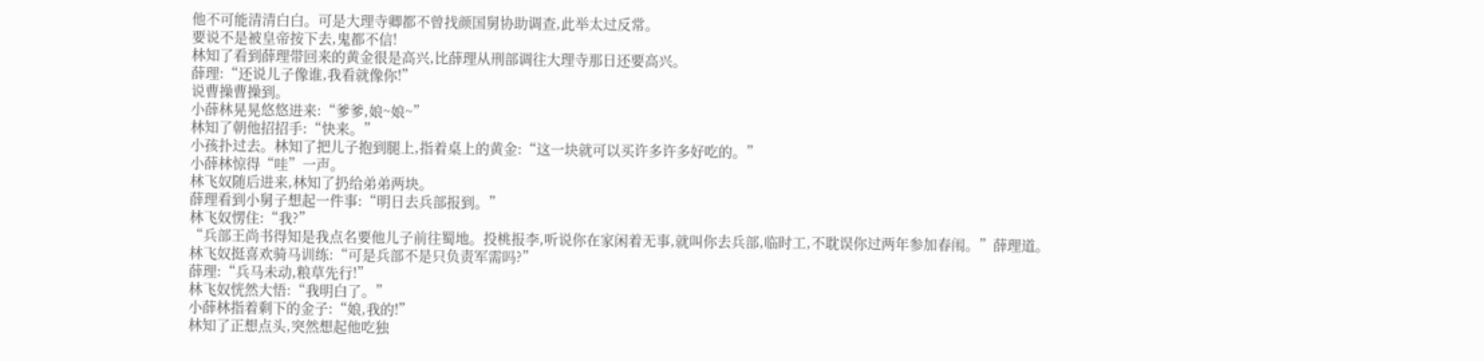他不可能清清白白。可是大理寺卿都不曾找颜国舅协助调查,此举太过反常。
要说不是被皇帝按下去,鬼都不信!
林知了看到薛理带回来的黄金很是高兴,比薛理从刑部调往大理寺那日还要高兴。
薛理:“还说儿子像谁,我看就像你!”
说曹操曹操到。
小薛林晃晃悠悠进来:“爹爹,娘~娘~”
林知了朝他招招手:“快来。”
小孩扑过去。林知了把儿子抱到腿上,指着桌上的黄金:“这一块就可以买许多许多好吃的。”
小薛林惊得“哇”一声。
林飞奴随后进来,林知了扔给弟弟两块。
薛理看到小舅子想起一件事:“明日去兵部报到。”
林飞奴愣住:“我?”
“兵部王尚书得知是我点名要他儿子前往蜀地。投桃报李,听说你在家闲着无事,就叫你去兵部,临时工,不耽误你过两年参加春闱。”薛理道。
林飞奴挺喜欢骑马训练:“可是兵部不是只负责军需吗?”
薛理:“兵马未动,粮草先行!”
林飞奴恍然大悟:“我明白了。”
小薛林指着剩下的金子:“娘,我的!”
林知了正想点头,突然想起他吃独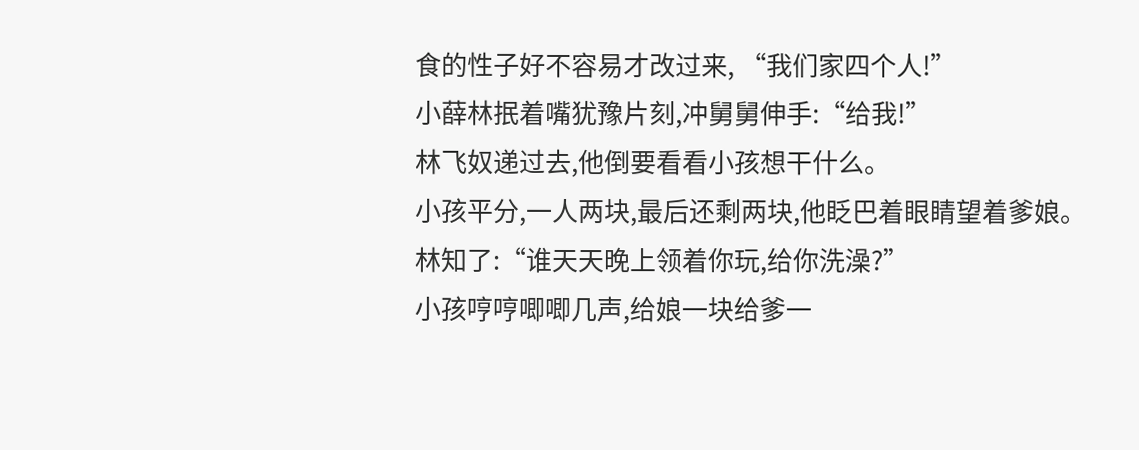食的性子好不容易才改过来, “我们家四个人!”
小薛林抿着嘴犹豫片刻,冲舅舅伸手:“给我!”
林飞奴递过去,他倒要看看小孩想干什么。
小孩平分,一人两块,最后还剩两块,他眨巴着眼睛望着爹娘。
林知了:“谁天天晚上领着你玩,给你洗澡?”
小孩哼哼唧唧几声,给娘一块给爹一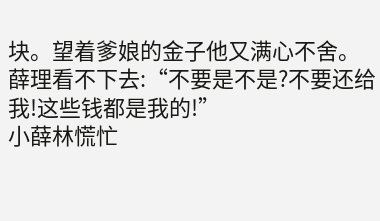块。望着爹娘的金子他又满心不舍。薛理看不下去:“不要是不是?不要还给我!这些钱都是我的!”
小薛林慌忙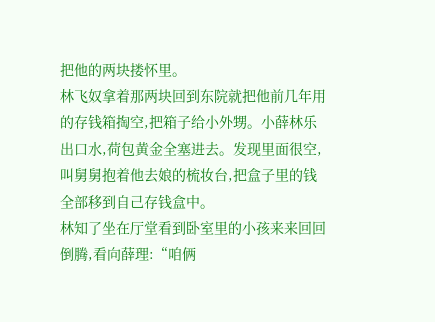把他的两块搂怀里。
林飞奴拿着那两块回到东院就把他前几年用的存钱箱掏空,把箱子给小外甥。小薛林乐出口水,荷包黄金全塞进去。发现里面很空,叫舅舅抱着他去娘的梳妆台,把盒子里的钱全部移到自己存钱盒中。
林知了坐在厅堂看到卧室里的小孩来来回回倒腾,看向薛理:“咱俩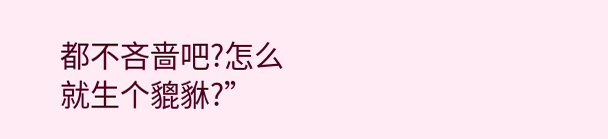都不吝啬吧?怎么就生个貔貅?”